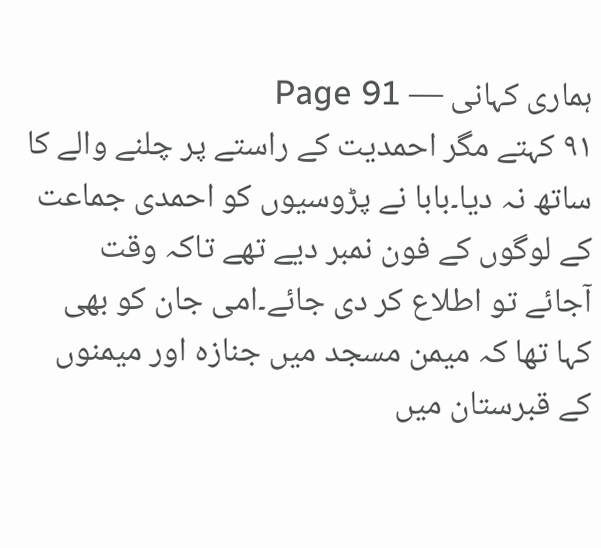ہماری کہانی — Page 91
۹۱ کہتے مگر احمدیت کے راستے پر چلنے والے کا ساتھ نہ دیا۔بابا نے پڑوسیوں کو احمدی جماعت کے لوگوں کے فون نمبر دیے تھے تاکہ وقت آجائے تو اطلاع کر دی جائے۔امی جان کو بھی کہا تھا کہ میمن مسجد میں جنازہ اور میمنوں کے قبرستان میں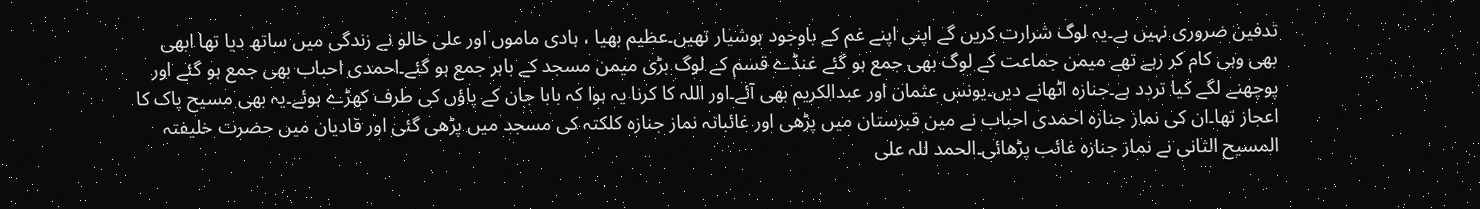تدفین ضروری نہیں ہے۔یہ لوگ شرارت کریں گے اپنی اپنے غم کے باوجود ہوشیار تھیں۔عظیم بھیا ، ہادی ماموں اور علی خالو نے زندگی میں ساتھ دیا تھا ابھی بھی وہی کام کر رہے تھے میمن جماعت کے لوگ بھی جمع ہو گئے غنڈے قسم کے لوگ بڑی میمن مسجد کے باہر جمع ہو گئے۔احمدی احباب بھی جمع ہو گئے اور پوچھنے لگے کیا تردد ہے۔جنازہ اٹھانے دیں۔یونس عثمان اور عبدالکریم بھی آئے۔اور اللہ کا کرنا یہ ہوا کہ بابا جان کے پاؤں کی طرف کھڑے ہوئے۔یہ بھی مسیح پاک کا اعجاز تھا۔ان کی نماز جنازہ احمدی احباب نے مین قبرستان میں پڑھی اور غائبانہ نماز جنازہ کلکتہ کی مسجد میں پڑھی گئی اور قادیان میں حضرت خلیفتہ المسیح الثانی نے نماز جنازہ غائب پڑھائی۔الحمد للہ علی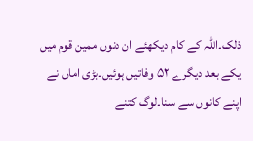ذلک۔اللہ کے کام دیکھئے ان دنوں ممین قوم میں یکے بعد دیگرے ۵۲ وفاتیں ہوئیں۔بڑی اماں نے اپنے کانوں سے سنا۔لوگ کتنے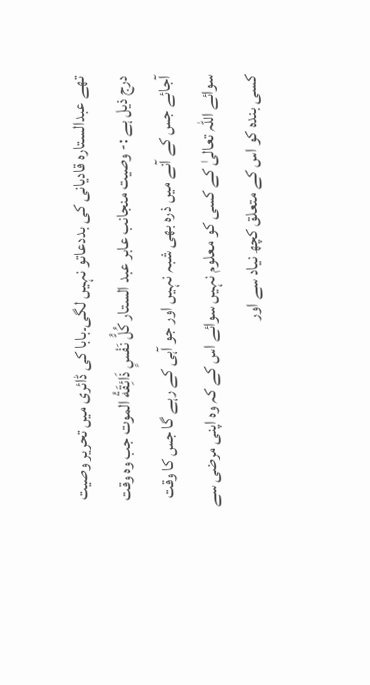تھے عبدالستارہ قادیانی کی بددعاتو نہیں لگی۔بابا کی ڈائری میں تحریر وصیت درج ذیل ہے :- وصیت منجانب عابر عبد الستار كُلُّ نَفْسٍ ذَائِقَةُ الموت جب وہ وقت آجائے جس کے آنے میں ذرہ بھی شبہ نہیں اور جو آہی کے رہے گا جس کا وقت سوائے اللہ تعالیٰ کے کسی کو معلوم نہیں سوائے اس کے کہ وہ اپنی مرضی سے کسی بندہ کو اس کے متعلق کچھ نیاد سے اور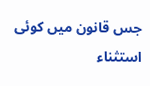جس قانون میں کوئی استثناء